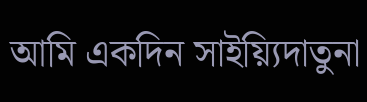আমি একদিন সাইয়্যিদাতুনা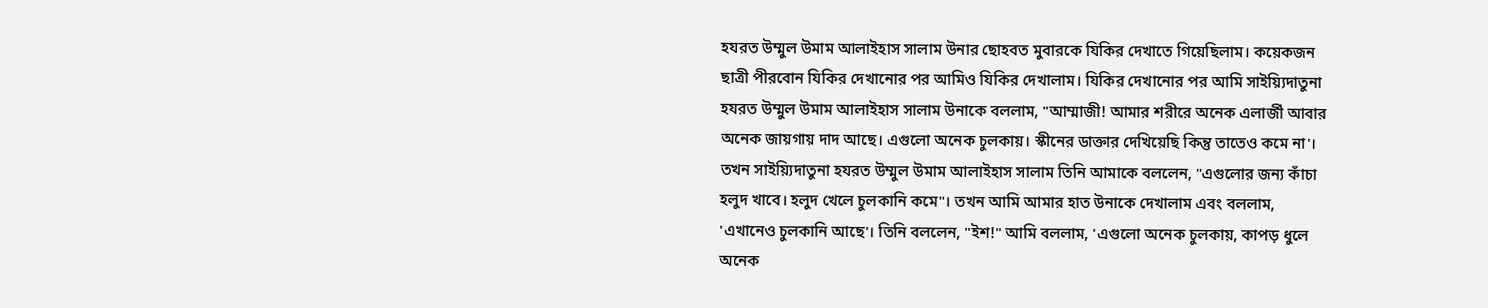হযরত উম্মুল উমাম আলাইহাস সালাম উনার ছোহবত মুবারকে যিকির দেখাতে গিয়েছিলাম। কয়েকজন ছাত্রী পীরবোন যিকির দেখানোর পর আমিও যিকির দেখালাম। যিকির দেখানোর পর আমি সাইয়্যিদাতুনা হযরত উম্মুল উমাম আলাইহাস সালাম উনাকে বললাম, "আম্মাজী! আমার শরীরে অনেক এলার্জী আবার অনেক জায়গায় দাদ আছে। এগুলো অনেক চুলকায়। স্কীনের ডাক্তার দেখিয়েছি কিন্তু তাতেও কমে না'। তখন সাইয়্যিদাতুনা হযরত উম্মুল উমাম আলাইহাস সালাম তিনি আমাকে বললেন, "এগুলোর জন্য কাঁচা হলুদ খাবে। হলুদ খেলে চুলকানি কমে"। তখন আমি আমার হাত উনাকে দেখালাম এবং বললাম, 'এখানেও চুলকানি আছে'। তিনি বললেন, "ইশ!" আমি বললাম, 'এগুলো অনেক চুলকায়, কাপড় ধুলে অনেক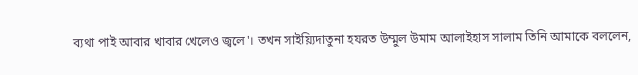ব্যথা পাই আবার খাবার খেলেও জ্বলে'। তখন সাইয়্যিদাতুনা হযরত উম্মুল উমাম আলাইহাস সালাম তিনি আমাকে বললেন,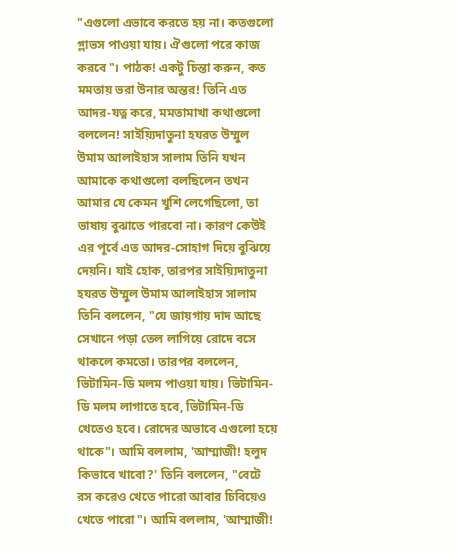"এগুলো এভাবে করতে হয় না। কতগুলো গ্লাভস পাওয়া যায়। ঐগুলো পরে কাজ করবে"। পাঠক! একটু চিন্তা করুন, কত মমতায় ভরা উনার অন্তর! তিনি এত আদর-যত্ন করে, মমতামাখা কথাগুলো বললেন! সাইয়্যিদাতুনা হযরত উম্মুল উমাম আলাইহাস সালাম তিনি যখন আমাকে কথাগুলো বলছিলেন তখন আমার যে কেমন খুশি লেগেছিলো, তা ভাষায় বুঝাতে পারবো না। কারণ কেউই এর পূর্বে এত আদর-সোহাগ দিয়ে বুঝিয়ে দেয়নি। যাই হোক, তারপর সাইয়্যিদাতুনা হযরত উম্মুল উমাম আলাইহাস সালাম তিনি বললেন, "যে জায়গায় দাদ আছে সেখানে পড়া তেল লাগিয়ে রোদে বসে থাকলে কমতো। তারপর বললেন, ভিটামিন-ডি মলম পাওয়া যায়। ভিটামিন-ডি মলম লাগাতে হবে, ভিটামিন-ডি খেতেও হবে। রোদের অভাবে এগুলো হয়ে থাকে"। আমি বললাম, 'আম্মাজী! হলুদ কিভাবে খাবো?' তিনি বললেন, "বেটে রস করেও খেতে পারো আবার চিবিয়েও খেতে পারো"। আমি বললাম, 'আম্মাজী!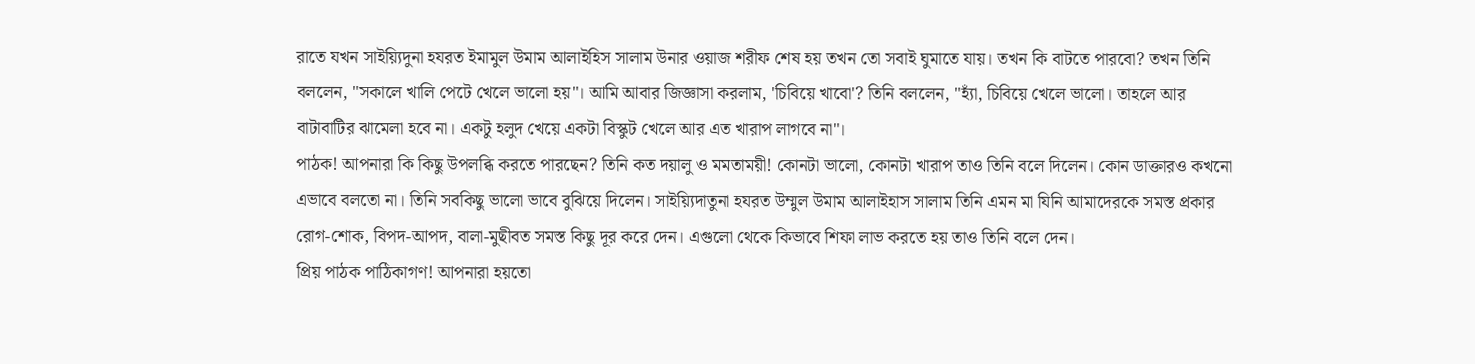রাতে যখন সাইয়্যিদুনা হযরত ইমামুল উমাম আলাইহিস সালাম উনার ওয়াজ শরীফ শেষ হয় তখন তো সবাই ঘুমাতে যায়। তখন কি বাটতে পারবো? তখন তিনি বললেন, "সকালে খালি পেটে খেলে ভালো হয়"। আমি আবার জিজ্ঞাসা করলাম, 'চিবিয়ে খাবো'? তিনি বললেন, "হ্যাঁ, চিবিয়ে খেলে ভালো। তাহলে আর বাটাবাটির ঝামেলা হবে না। একটু হলুদ খেয়ে একটা বিস্কুট খেলে আর এত খারাপ লাগবে না"।
পাঠক! আপনারা কি কিছু উপলব্ধি করতে পারছেন? তিনি কত দয়ালু ও মমতাময়ী! কোনটা ভালো, কোনটা খারাপ তাও তিনি বলে দিলেন। কোন ডাক্তারও কখনো এভাবে বলতো না। তিনি সবকিছু ভালো ভাবে বুঝিয়ে দিলেন। সাইয়্যিদাতুনা হযরত উম্মুল উমাম আলাইহাস সালাম তিনি এমন মা যিনি আমাদেরকে সমস্ত প্রকার রোগ-শোক, বিপদ-আপদ, বালা-মুছীবত সমস্ত কিছু দূর করে দেন। এগুলো থেকে কিভাবে শিফা লাভ করতে হয় তাও তিনি বলে দেন।
প্রিয় পাঠক পাঠিকাগণ! আপনারা হয়তো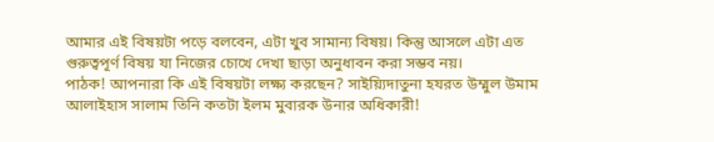আমার এই বিষয়টা পড়ে বলবেন, এটা খুব সামান্য বিষয়। কিন্তু আসলে এটা এত গুরুত্বপূর্ণ বিষয় যা নিজের চোখে দেখা ছাড়া অনুধাবন করা সম্ভব নয়।
পাঠক! আপনারা কি এই বিষয়টা লক্ষ্য করছেন? সাইয়্যিদাতুনা হযরত উম্মুল উমাম আলাইহাস সালাম তিনি কতটা ইলম মুবারক উনার অধিকারী!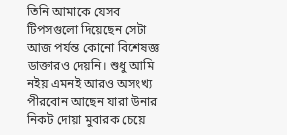তিনি আমাকে যেসব টিপসগুলো দিয়েছেন সেটা আজ পর্যন্ত কোনো বিশেষজ্ঞ ডাক্তারও দেয়নি। শুধু আমি নইয় এমনই আরও অসংখ্য পীরবোন আছেন যারা উনার নিকট দোয়া মুবারক চেয়ে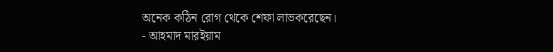অনেক কঠিন রোগ থেকে শেফা লাভকরেছেন।
- আহমাদ মারইয়াম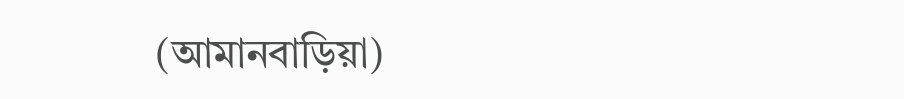(আমানবাড়িয়া)